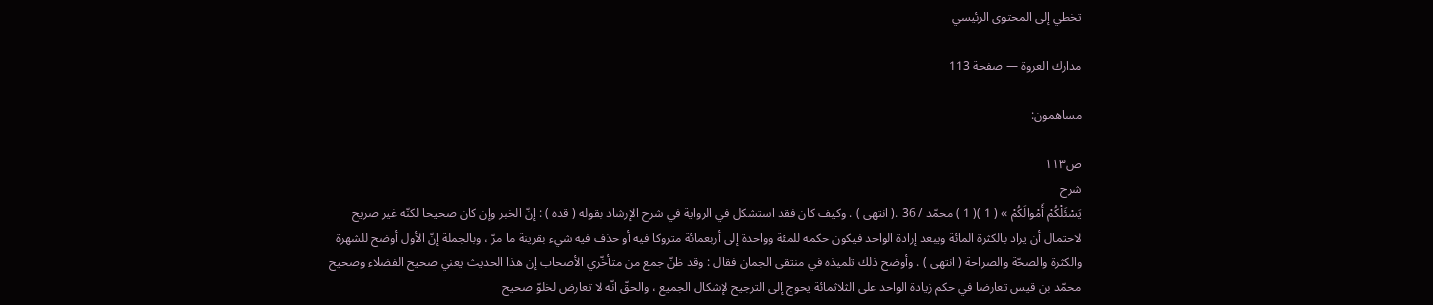تخطي إلى المحتوى الرئيسي

مدارك العروة — صفحة 113

مساهمون:

ص١١٣
شرح
يَسْئَلْكُمْ أَمْوالَكُمْ » ( 1 )( 1 ) محمّد / 36 .( انتهى ) . وكيف كان فقد استشكل في الرواية في شرح الإرشاد بقوله ( قده ) : إنّ الخبر وإن كان صحيحا لكنّه غير صريح لاحتمال أن يراد بالكثرة المائة ويبعد إرادة الواحد فيكون حكمه للمئة وواحدة إلى أربعمائة متروكا فيه أو حذف فيه شيء بقرينة ما مرّ ، وبالجملة إنّ الأول أوضح للشهرة والكثرة والصحّة والصراحة ( انتهى ) . وأوضح ذلك تلميذه في منتقى الجمان فقال : وقد ظنّ جمع من متأخّري الأصحاب إن هذا الحديث يعني صحيح الفضلاء وصحيح محمّد بن قيس تعارضا في حكم زيادة الواحد على الثلاثمائة يحوج إلى الترجيح لإشكال الجميع ، والحقّ انّه لا تعارض لخلوّ صحيح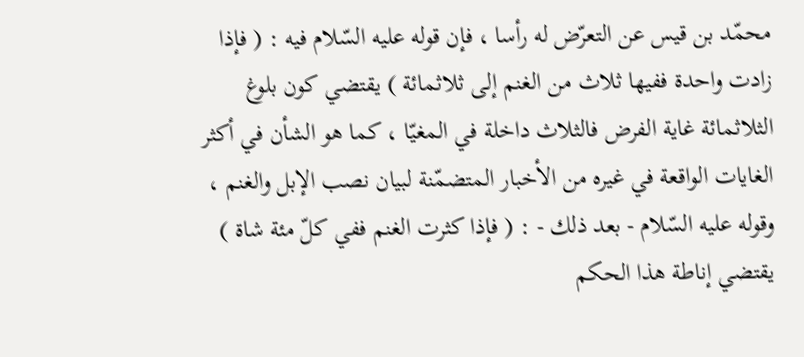محمّد بن قيس عن التعرّض له رأسا ، فإن قوله عليه السّلام فيه : ( فإذا زادت واحدة ففيها ثلاث من الغنم إلى ثلاثمائة ) يقتضي كون بلوغ الثلاثمائة غاية الفرض فالثلاث داخلة في المغيّا ، كما هو الشأن في أكثر الغايات الواقعة في غيره من الأخبار المتضمّنة لبيان نصب الإبل والغنم ، وقوله عليه السّلام - بعد ذلك - : ( فإذا كثرت الغنم ففي كلّ مئة شاة ) يقتضي إناطة هذا الحكم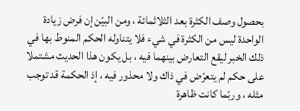بحصول وصف الكثرة بعد الثلاثمائة ، ومن البيّن إن فرض زيادة الواحدة ليس من الكثرة في شيء فلا يتناوله الحكم المنوط بها في ذلك الخبر ليقع التعارض بينهما فيه ، بل يكون هذا الحديث مشتملا على حكم لم يتعرّض في ذاك ولا محذور فيه ، إذ الحكمة قد توجب مثله ، وربّما كانت ظاهرة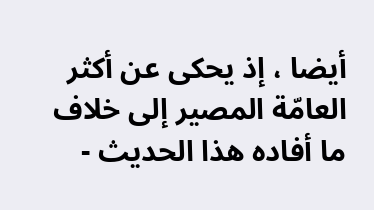أيضا ، إذ يحكى عن أكثر العامّة المصير إلى خلاف ما أفاده هذا الحديث -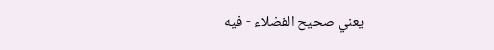يعني صحيح الفضلاء - فيه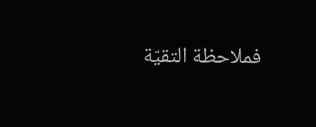فملاحظة التقيّة